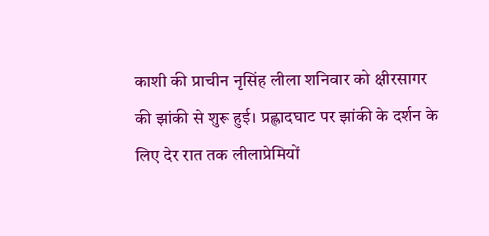काशी की प्राचीन नृसिंह लीला शनिवार को क्षीरसागर की झांकी से शुरू हुई। प्रह्लादघाट पर झांकी के दर्शन के लिए देर रात तक लीलाप्रेमियों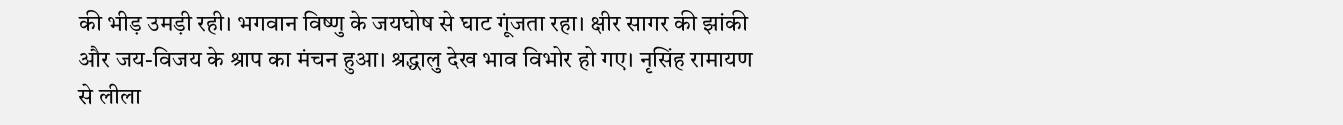की भीड़ उमड़ी रही। भगवान विष्णु के जयघोष से घाट गूंजता रहा। क्षीर सागर की झांकी और जय-विजय के श्राप का मंचन हुआ। श्रद्धालु देख भाव विभोर हो गए। नृसिंह रामायण से लीला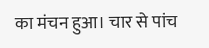का मंचन हुआ। चार से पांच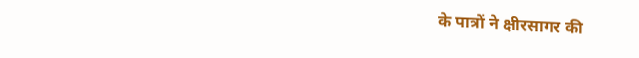के पात्रों ने क्षीरसागर की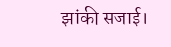झांकी सजाई।